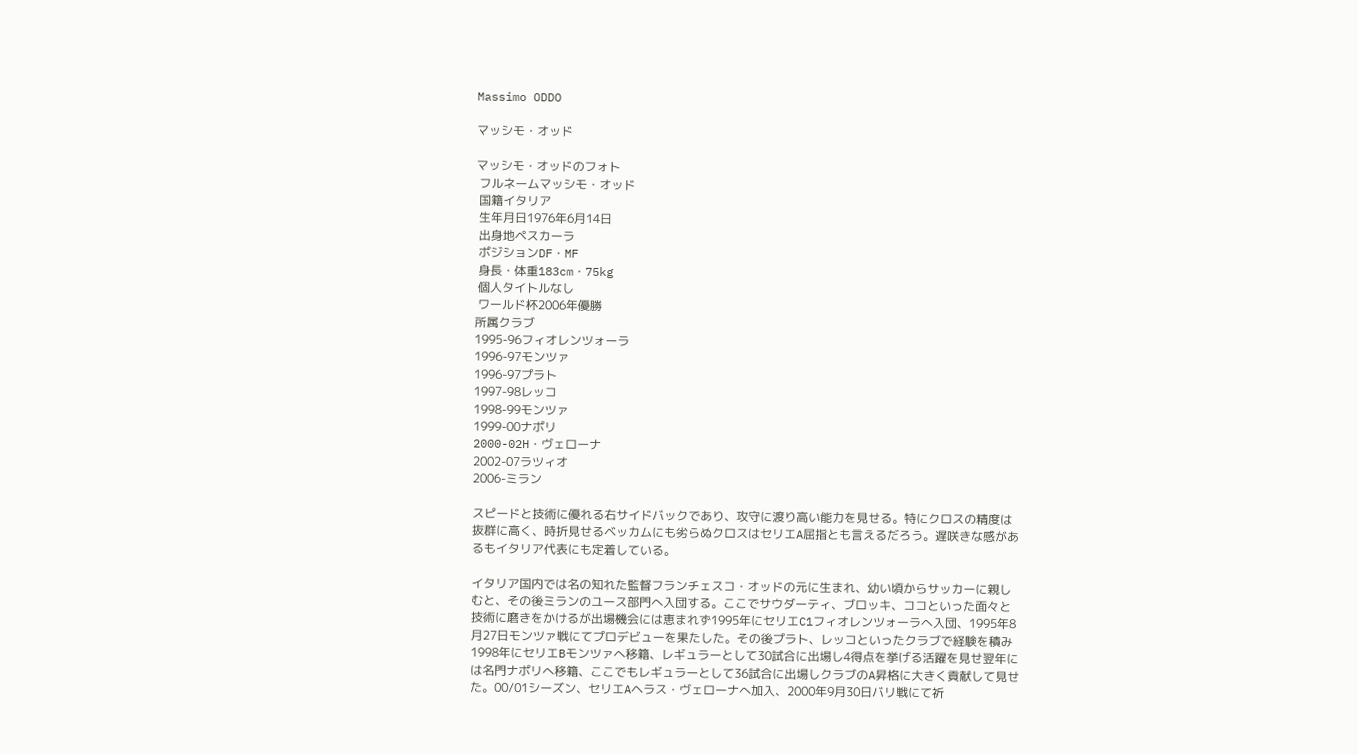Massimo ODDO

マッシモ・オッド

マッシモ・オッドのフォト
 フルネームマッシモ・オッド
 国籍イタリア
 生年月日1976年6月14日
 出身地ペスカーラ
 ポジションDF・MF
 身長・体重183cm・75kg
 個人タイトルなし
 ワールド杯2006年優勝
所属クラブ
1995-96フィオレンツォーラ
1996-97モンツァ
1996-97プラト
1997-98レッコ
1998-99モンツァ
1999-00ナポリ
2000-02H・ヴェローナ
2002-07ラツィオ
2006-ミラン

スピードと技術に優れる右サイドバックであり、攻守に渡り高い能力を見せる。特にクロスの精度は抜群に高く、時折見せるベッカムにも劣らぬクロスはセリエA屈指とも言えるだろう。遅咲きな感があるもイタリア代表にも定着している。

イタリア国内では名の知れた監督フランチェスコ・オッドの元に生まれ、幼い頃からサッカーに親しむと、その後ミランのユース部門へ入団する。ここでサウダーティ、ブロッキ、ココといった面々と技術に磨きをかけるが出場機会には恵まれず1995年にセリエC1フィオレンツォーラへ入団、1995年8月27日モンツァ戦にてプロデビューを果たした。その後プラト、レッコといったクラブで経験を積み1998年にセリエBモンツァへ移籍、レギュラーとして30試合に出場し4得点を挙げる活躍を見せ翌年には名門ナポリへ移籍、ここでもレギュラーとして36試合に出場しクラブのA昇格に大きく貢献して見せた。00/01シーズン、セリエAヘラス・ヴェローナへ加入、2000年9月30日バリ戦にて祈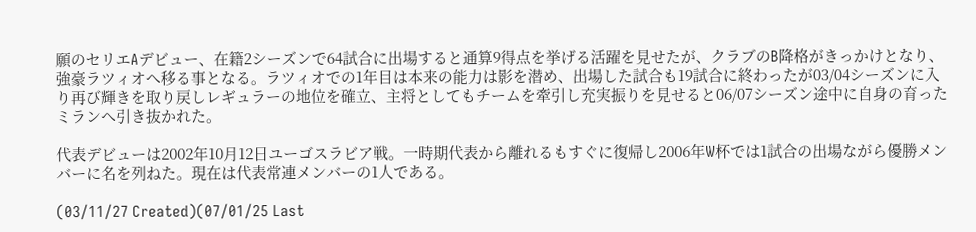願のセリエAデビュー、在籍2シーズンで64試合に出場すると通算9得点を挙げる活躍を見せたが、クラブのB降格がきっかけとなり、強豪ラツィオへ移る事となる。ラツィオでの1年目は本来の能力は影を潜め、出場した試合も19試合に終わったが03/04シーズンに入り再び輝きを取り戻しレギュラーの地位を確立、主将としてもチームを牽引し充実振りを見せると06/07シーズン途中に自身の育ったミランへ引き抜かれた。

代表デビューは2002年10月12日ユーゴスラビア戦。一時期代表から離れるもすぐに復帰し2006年W杯では1試合の出場ながら優勝メンバーに名を列ねた。現在は代表常連メンバーの1人である。

(03/11/27 Created)(07/01/25 Last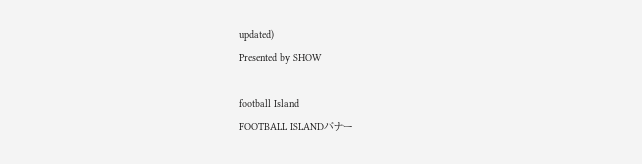updated)
Presented by SHOW

football Island
FOOTBALL ISLANDバナー